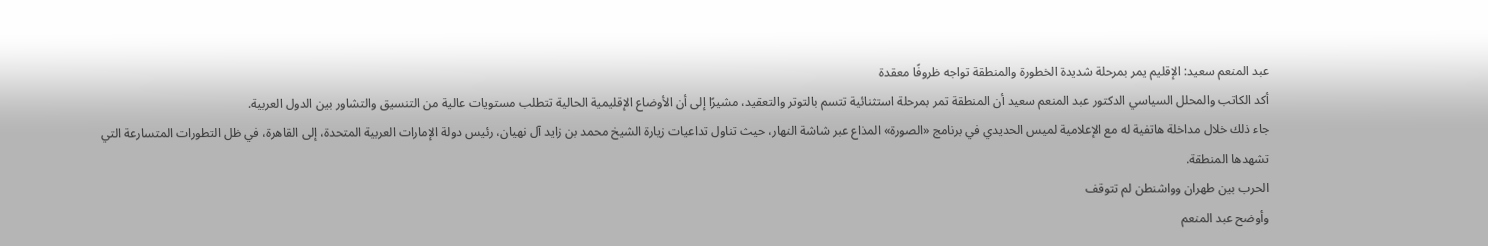عبد المنعم سعيد: الإقليم يمر بمرحلة شديدة الخطورة والمنطقة تواجه ظروفًا معقدة
أكد الكاتب والمحلل السياسي الدكتور عبد المنعم سعيد أن المنطقة تمر بمرحلة استثنائية تتسم بالتوتر والتعقيد، مشيرًا إلى أن الأوضاع الإقليمية الحالية تتطلب مستويات عالية من التنسيق والتشاور بين الدول العربية.
جاء ذلك خلال مداخلة هاتفية له مع الإعلامية لميس الحديدي في برنامج «الصورة» المذاع عبر شاشة النهار، حيث تناول تداعيات زيارة الشيخ محمد بن زايد آل نهيان، رئيس دولة الإمارات العربية المتحدة، إلى القاهرة، في ظل التطورات المتسارعة التي تشهدها المنطقة.
الحرب بين طهران وواشنطن لم تتوقف
وأوضح عبد المنعم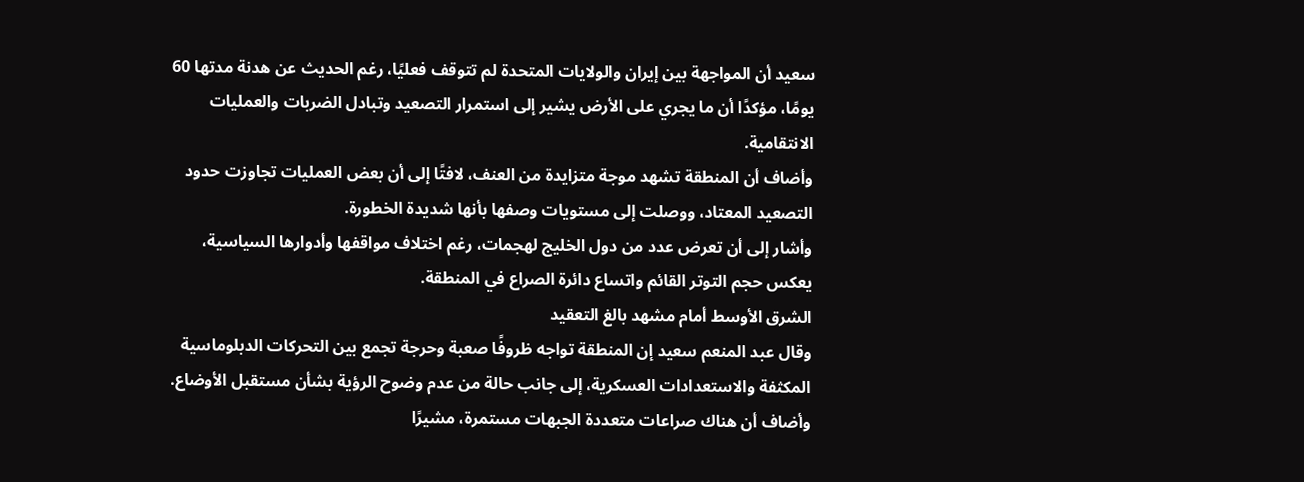سعيد أن المواجهة بين إيران والولايات المتحدة لم تتوقف فعليًا، رغم الحديث عن هدنة مدتها 60 يومًا، مؤكدًا أن ما يجري على الأرض يشير إلى استمرار التصعيد وتبادل الضربات والعمليات الانتقامية.
وأضاف أن المنطقة تشهد موجة متزايدة من العنف، لافتًا إلى أن بعض العمليات تجاوزت حدود التصعيد المعتاد، ووصلت إلى مستويات وصفها بأنها شديدة الخطورة.
وأشار إلى أن تعرض عدد من دول الخليج لهجمات، رغم اختلاف مواقفها وأدوارها السياسية، يعكس حجم التوتر القائم واتساع دائرة الصراع في المنطقة.
الشرق الأوسط أمام مشهد بالغ التعقيد
وقال عبد المنعم سعيد إن المنطقة تواجه ظروفًا صعبة وحرجة تجمع بين التحركات الدبلوماسية المكثفة والاستعدادات العسكرية، إلى جانب حالة من عدم وضوح الرؤية بشأن مستقبل الأوضاع.
وأضاف أن هناك صراعات متعددة الجبهات مستمرة، مشيرًا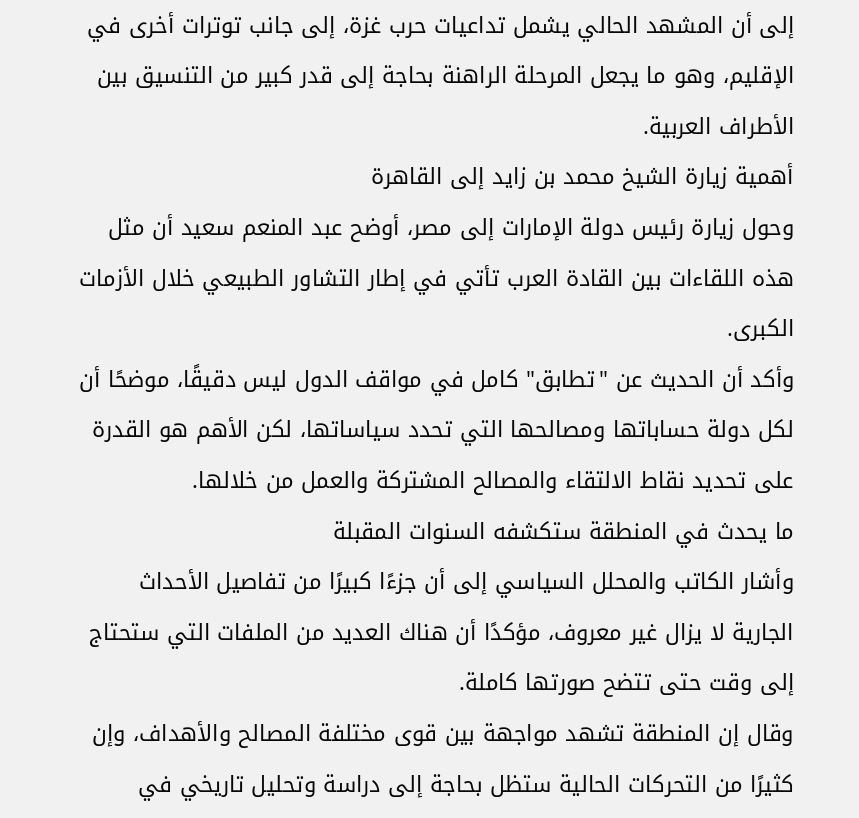إلى أن المشهد الحالي يشمل تداعيات حرب غزة، إلى جانب توترات أخرى في الإقليم، وهو ما يجعل المرحلة الراهنة بحاجة إلى قدر كبير من التنسيق بين الأطراف العربية.
أهمية زيارة الشيخ محمد بن زايد إلى القاهرة
وحول زيارة رئيس دولة الإمارات إلى مصر، أوضح عبد المنعم سعيد أن مثل هذه اللقاءات بين القادة العرب تأتي في إطار التشاور الطبيعي خلال الأزمات الكبرى.
وأكد أن الحديث عن "تطابق" كامل في مواقف الدول ليس دقيقًا، موضحًا أن لكل دولة حساباتها ومصالحها التي تحدد سياساتها، لكن الأهم هو القدرة على تحديد نقاط الالتقاء والمصالح المشتركة والعمل من خلالها.
ما يحدث في المنطقة ستكشفه السنوات المقبلة
وأشار الكاتب والمحلل السياسي إلى أن جزءًا كبيرًا من تفاصيل الأحداث الجارية لا يزال غير معروف، مؤكدًا أن هناك العديد من الملفات التي ستحتاج إلى وقت حتى تتضح صورتها كاملة.
وقال إن المنطقة تشهد مواجهة بين قوى مختلفة المصالح والأهداف، وإن كثيرًا من التحركات الحالية ستظل بحاجة إلى دراسة وتحليل تاريخي في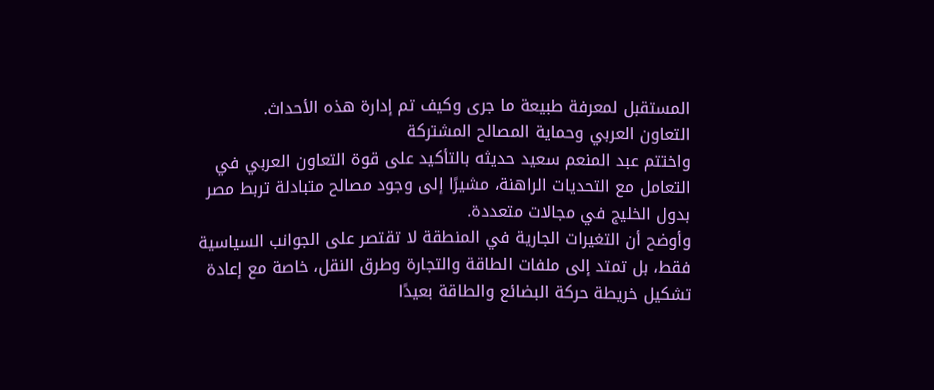المستقبل لمعرفة طبيعة ما جرى وكيف تم إدارة هذه الأحداث.
التعاون العربي وحماية المصالح المشتركة
واختتم عبد المنعم سعيد حديثه بالتأكيد على قوة التعاون العربي في التعامل مع التحديات الراهنة، مشيرًا إلى وجود مصالح متبادلة تربط مصر بدول الخليج في مجالات متعددة.
وأوضح أن التغيرات الجارية في المنطقة لا تقتصر على الجوانب السياسية فقط، بل تمتد إلى ملفات الطاقة والتجارة وطرق النقل، خاصة مع إعادة تشكيل خريطة حركة البضائع والطاقة بعيدًا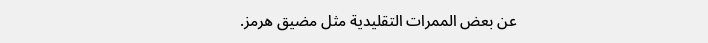عن بعض الممرات التقليدية مثل مضيق هرمز.